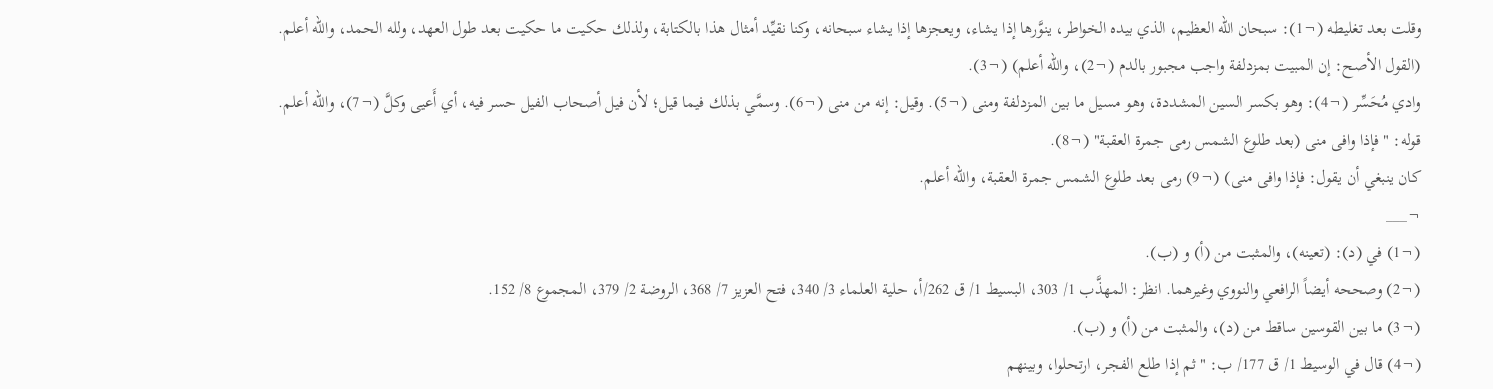وقلت بعد تغليطه (¬1): سبحان الله العظيم، الذي بيده الخواطر، ينوَّرها إذا يشاء، ويعجزها إذا يشاء سبحانه، وكنا نقيِّد أمثال هذا بالكتابة، ولذلك حكيت ما حكيت بعد طول العهد، ولله الحمد، والله أعلم.
(القول الأصح: إن المبيت بمزدلفة واجب مجبور بالدم (¬2)، والله أعلم) (¬3).
وادي مُحَسِّر (¬4): وهو بكسر السين المشددة، وهو مسيل ما بين المزدلفة ومنى (¬5). وقيل: إنه من منى (¬6). وسمَّي بذلك فيما قيل؛ لأن فيل أصحاب الفيل حسر فيه، أي أَعيى وكلَّ (¬7)، والله أعلم.
قوله: "فإذا وافى منى (بعد طلوع الشمس رمى جمرة العقبة" (¬8).
كان ينبغي أن يقول: فإذا وافى منى) (¬9) رمى بعد طلوع الشمس جمرة العقبة، والله أعلم.
¬___
(¬1) في (د): (تعينه)، والمثبت من (أ) و (ب).
(¬2) وصححه أيضاً الرافعي والنووي وغيرهما. انظر: المهذَّب 1/ 303، البسيط 1/ ق 262/أ، حلية العلماء 3/ 340، فتح العزيز 7/ 368، الروضة 2/ 379، المجموع 8/ 152.
(¬3) ما بين القوسين ساقط من (د)، والمثبت من (أ) و (ب).
(¬4) قال في الوسيط 1/ ق 177/ ب: "ثم إذا طلع الفجر، ارتحلوا، وبينهم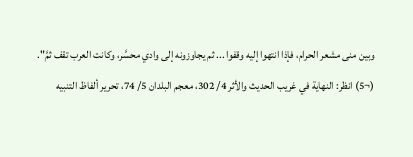وبين منى مشعر الحرام، فإذا انتهوا إليه وقفوا ... ثم يجاوزونه إلى وادي محسَّر، وكانت العرب تقف ثمَّ".
(¬5) انظر: النهاية في غريب الحديث والأثر 4/ 302، معجم البلدان 5/ 74، تحرير ألفاظ التنبيه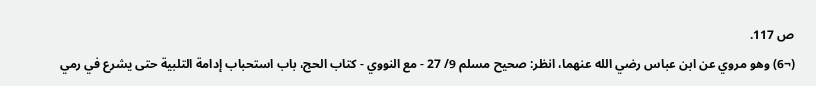ص 117.
(¬6) وهو مروي عن ابن عباس رضي الله عنهما، انظر: صحيح مسلم 9/ 27 - مع النووي - كتاب الحج، باب استحباب إدامة التلبية حتى يشرع في رمي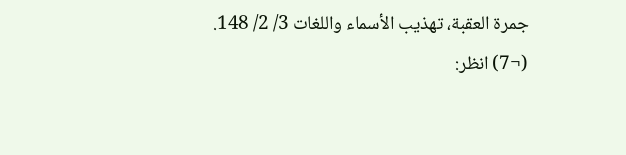جمرة العقبة، تهذيب الأسماء واللغات 3/ 2/ 148.
(¬7) انظر: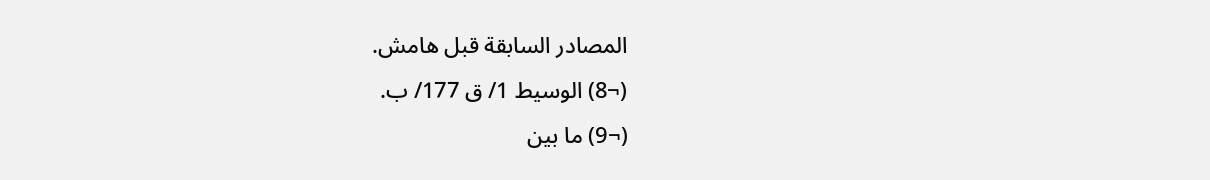المصادر السابقة قبل هامش.
(¬8) الوسيط 1/ ق 177/ ب.
(¬9) ما بين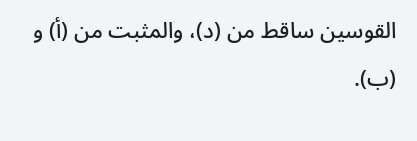القوسين ساقط من (د)، والمثبت من (أ) و (ب).